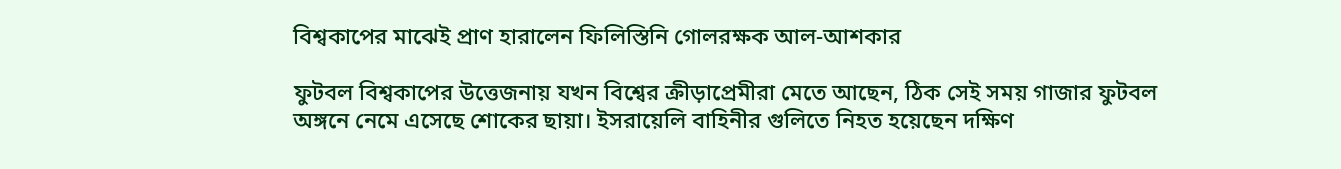বিশ্বকাপের মাঝেই প্রাণ হারালেন ফিলিস্তিনি গোলরক্ষক আল-আশকার

ফুটবল বিশ্বকাপের উত্তেজনায় যখন বিশ্বের ক্রীড়াপ্রেমীরা মেতে আছেন, ঠিক সেই সময় গাজার ফুটবল অঙ্গনে নেমে এসেছে শোকের ছায়া। ইসরায়েলি বাহিনীর গুলিতে নিহত হয়েছেন দক্ষিণ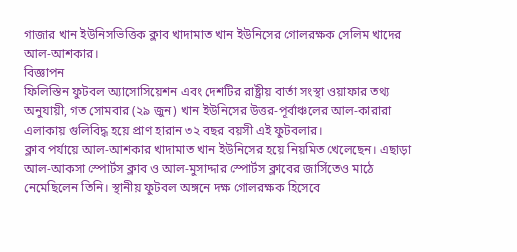গাজার খান ইউনিসভিত্তিক ক্লাব খাদামাত খান ইউনিসের গোলরক্ষক সেলিম খাদের আল-আশকার।
বিজ্ঞাপন
ফিলিস্তিন ফুটবল অ্যাসোসিয়েশন এবং দেশটির রাষ্ট্রীয় বার্তা সংস্থা ওয়াফার তথ্য অনুযায়ী, গত সোমবার (২৯ জুন) খান ইউনিসের উত্তর-পূর্বাঞ্চলের আল-কারারা এলাকায় গুলিবিদ্ধ হয়ে প্রাণ হারান ৩২ বছর বয়সী এই ফুটবলার।
ক্লাব পর্যায়ে আল-আশকার খাদামাত খান ইউনিসের হয়ে নিয়মিত খেলেছেন। এছাড়া আল-আকসা স্পোর্টস ক্লাব ও আল-মুসাদ্দার স্পোর্টস ক্লাবের জার্সিতেও মাঠে নেমেছিলেন তিনি। স্থানীয় ফুটবল অঙ্গনে দক্ষ গোলরক্ষক হিসেবে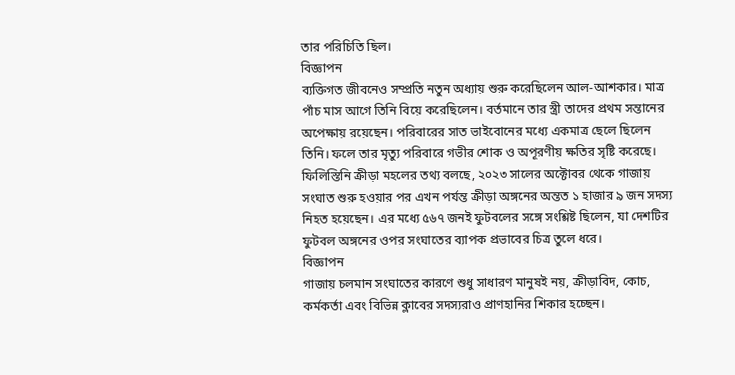তার পরিচিতি ছিল।
বিজ্ঞাপন
ব্যক্তিগত জীবনেও সম্প্রতি নতুন অধ্যায় শুরু করেছিলেন আল-আশকার। মাত্র পাঁচ মাস আগে তিনি বিয়ে করেছিলেন। বর্তমানে তার স্ত্রী তাদের প্রথম সন্তানের অপেক্ষায় রয়েছেন। পরিবারের সাত ভাইবোনের মধ্যে একমাত্র ছেলে ছিলেন তিনি। ফলে তার মৃত্যু পরিবারে গভীর শোক ও অপূরণীয় ক্ষতির সৃষ্টি করেছে।
ফিলিস্তিনি ক্রীড়া মহলের তথ্য বলছে, ২০২৩ সালের অক্টোবর থেকে গাজায় সংঘাত শুরু হওয়ার পর এখন পর্যন্ত ক্রীড়া অঙ্গনের অন্তত ১ হাজার ৯ জন সদস্য নিহত হয়েছেন। এর মধ্যে ৫৬৭ জনই ফুটবলের সঙ্গে সংশ্লিষ্ট ছিলেন, যা দেশটির ফুটবল অঙ্গনের ওপর সংঘাতের ব্যাপক প্রভাবের চিত্র তুলে ধরে।
বিজ্ঞাপন
গাজায় চলমান সংঘাতের কারণে শুধু সাধারণ মানুষই নয়, ক্রীড়াবিদ, কোচ, কর্মকর্তা এবং বিভিন্ন ক্লাবের সদস্যরাও প্রাণহানির শিকার হচ্ছেন।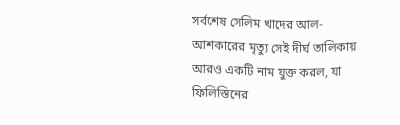সর্বশেষ সেলিম খাদের আল-আশকারের মৃত্যু সেই দীর্ঘ তালিকায় আরও একটি নাম যুক্ত করল, যা ফিলিস্তিনের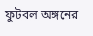ফুটবল অঙ্গনের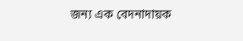জন্য এক বেদনাদায়ক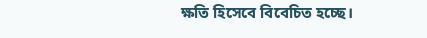ক্ষতি হিসেবে বিবেচিত হচ্ছে।